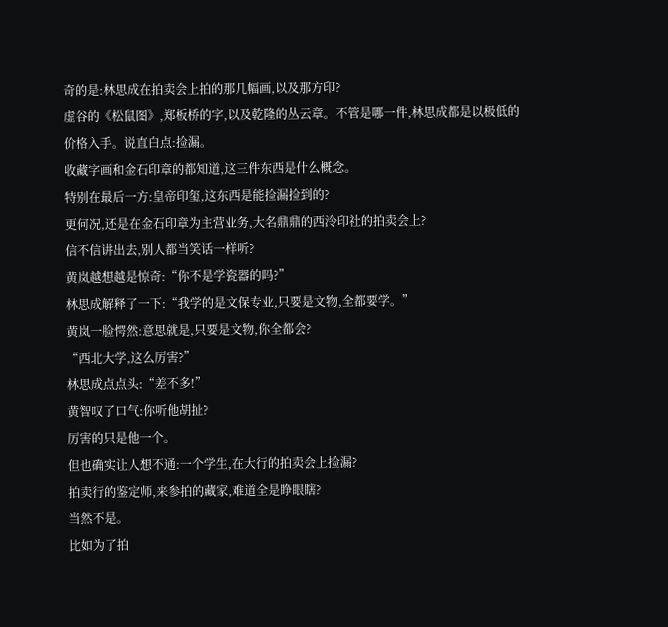奇的是:林思成在拍卖会上拍的那几幅画,以及那方印?
虚谷的《松鼠图》,郑板桥的字,以及乾隆的丛云章。不管是哪一件,林思成都是以极低的价格入手。说直白点:捡漏。
收藏字画和金石印章的都知道,这三件东西是什么概念。
特别在最后一方:皇帝印玺,这东西是能捡漏捡到的?
更何况,还是在金石印章为主营业务,大名鼎鼎的西泠印社的拍卖会上?
信不信讲出去,别人都当笑话一样听?
黄岚越想越是惊奇:“你不是学瓷器的吗?”
林思成解释了一下:“我学的是文保专业,只要是文物,全都要学。”
黄岚一脸愕然:意思就是,只要是文物,你全都会?
“西北大学,这么厉害?”
林思成点点头:“差不多!”
黄智叹了口气:你听他胡扯?
厉害的只是他一个。
但也确实让人想不通:一个学生,在大行的拍卖会上捡漏?
拍卖行的鉴定师,来参拍的藏家,难道全是睁眼瞎?
当然不是。
比如为了拍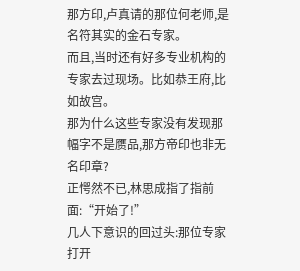那方印,卢真请的那位何老师,是名符其实的金石专家。
而且,当时还有好多专业机构的专家去过现场。比如恭王府,比如故宫。
那为什么这些专家没有发现那幅字不是赝品,那方帝印也非无名印章?
正愕然不已,林思成指了指前面:“开始了!”
几人下意识的回过头:那位专家打开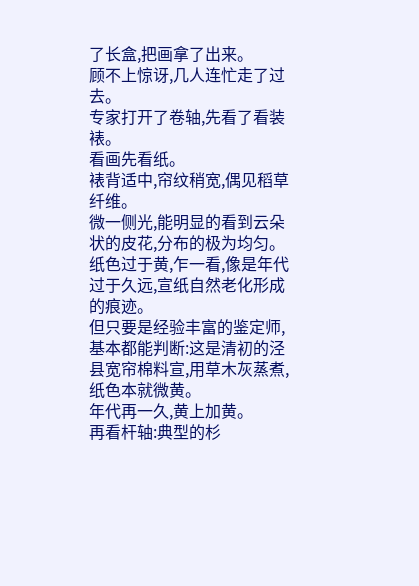了长盒,把画拿了出来。
顾不上惊讶,几人连忙走了过去。
专家打开了卷轴,先看了看装裱。
看画先看纸。
裱背适中,帘纹稍宽,偶见稻草纤维。
微一侧光,能明显的看到云朵状的皮花,分布的极为均匀。
纸色过于黄,乍一看,像是年代过于久远,宣纸自然老化形成的痕迹。
但只要是经验丰富的鉴定师,基本都能判断:这是清初的泾县宽帘棉料宣,用草木灰蒸煮,纸色本就微黄。
年代再一久,黄上加黄。
再看杆轴:典型的杉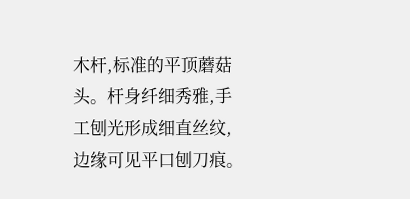木杆,标准的平顶蘑菇头。杆身纤细秀雅,手工刨光形成细直丝纹,边缘可见平口刨刀痕。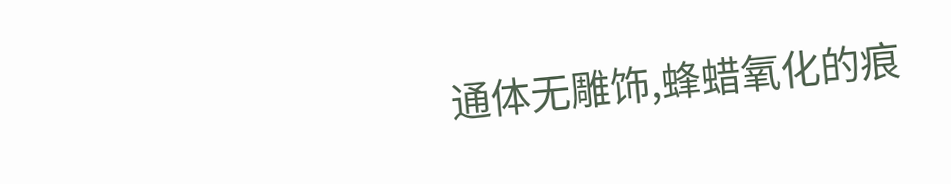通体无雕饰,蜂蜡氧化的痕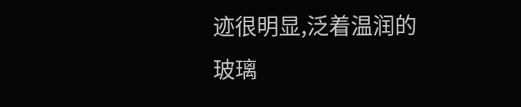迹很明显,泛着温润的玻璃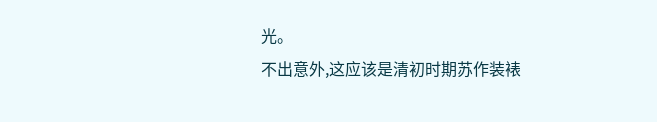光。
不出意外,这应该是清初时期苏作装裱